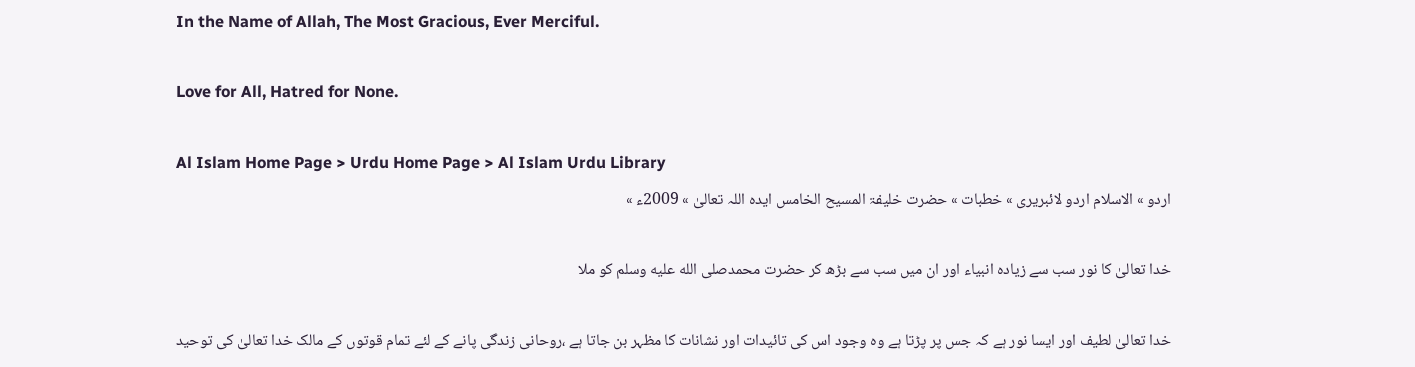In the Name of Allah, The Most Gracious, Ever Merciful.

Love for All, Hatred for None.

Al Islam Home Page > Urdu Home Page > Al Islam Urdu Library
اردو » الاسلام اردو لائبریری » خطبات » حضرت خلیفۃ المسیح الخامس ایدہ اللہ تعالیٰ » 2009ء »

خدا تعالیٰ کا نور سب سے زیادہ انبیاء اور ان میں سب سے بڑھ کر حضرت محمدصلى الله عليه وسلم کو ملا

خدا تعالیٰ لطیف اور ایسا نور ہے کہ جس پر پڑتا ہے وہ وجود اس کی تائیدات اور نشانات کا مظہر بن جاتا ہے ،روحانی زندگی پانے کے لئے تمام قوتوں کے مالک خدا تعالیٰ کی توحید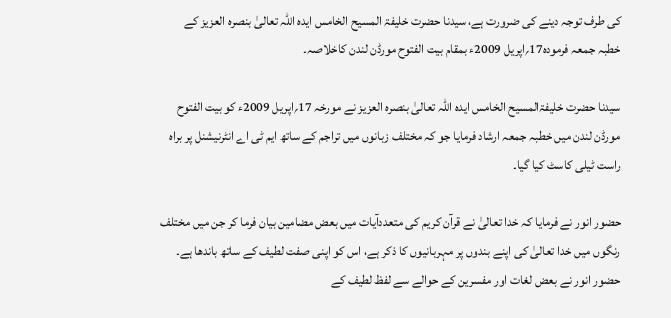کی طرف توجہ دینے کی ضرورت ہے، سیدنا حضرت خلیفۃ المسیح الخامس ایدہ اللہ تعالیٰ بنصرہ العزیز کے خطبہ جمعہ فرمودہ17؍اپریل 2009ء بمقام بیت الفتوح مورڈن لندن کاخلاصہ۔

سیدنا حضرت خلیفۃالمسیح الخامس ایدہ اللہ تعالیٰ بنصرہ العزیز نے مورخہ 17؍اپریل 2009ء کو بیت الفتوح مورڈن لندن میں خطبہ جمعہ ارشاد فرمایا جو کہ مختلف زبانوں میں تراجم کے ساتھ ایم ٹی اے انٹرنیشنل پر براہ راست ٹیلی کاسٹ کیا گیا۔

حضور انور نے فرمایا کہ خدا تعالیٰ نے قرآن کریم کی متعددآیات میں بعض مضامین بیان فرما کر جن میں مختلف رنگوں میں خدا تعالیٰ کی اپنے بندوں پر مہربانیوں کا ذکر ہے، اس کو اپنی صفت لطیف کے ساتھ باندھا ہے۔ حضور انور نے بعض لغات اور مفسرین کے حوالے سے لفظ لطیف کے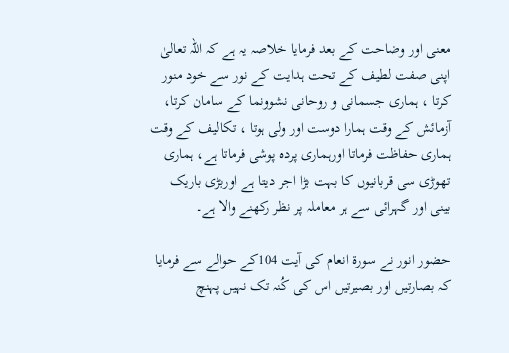معنی اور وضاحت کے بعد فرمایا خلاصہ یہ ہے کہ اللہ تعالیٰ اپنی صفت لطیف کے تحت ہدایت کے نور سے خود منور کرتا ، ہماری جسمانی و روحانی نشوونما کے سامان کرتا، آزمائش کے وقت ہمارا دوست اور ولی ہوتا ، تکالیف کے وقت ہماری حفاظت فرماتا اورہماری پردہ پوشی فرماتا ہے، ہماری تھوڑی سی قربانیوں کا بہت بڑا اجر دیتا ہے اوربڑی باریک بینی اور گہرائی سے ہر معاملہ پر نظر رکھنے والا ہے۔

حضور انور نے سورۃ انعام کی آیت 104کے حوالے سے فرمایا کہ بصارتیں اور بصیرتیں اس کی کُنہ تک نہیں پہنچ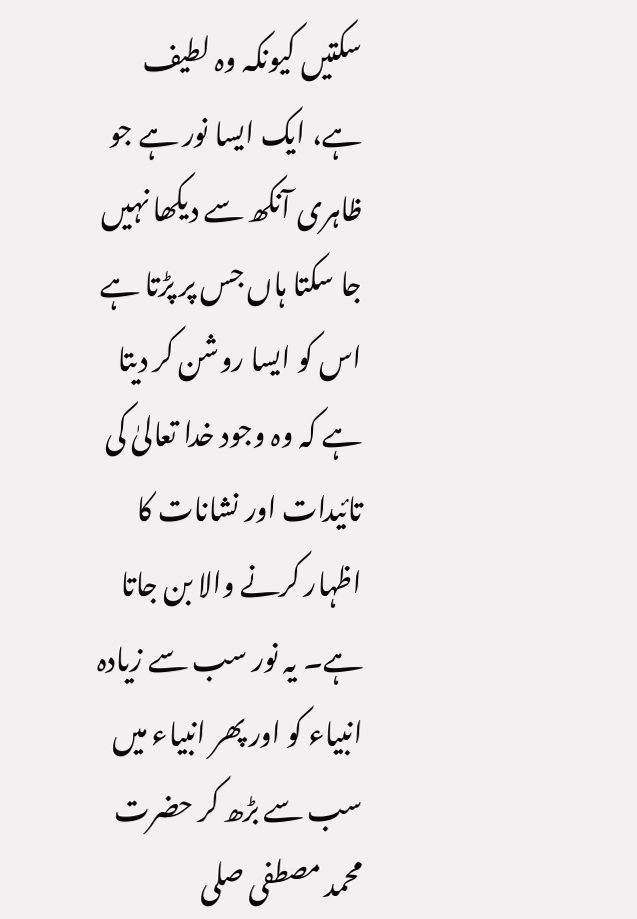سکتیں کیونکہ وہ لطیف ہے، ایک ایسا نور ہے جو ظاہری آنکھ سے دیکھا نہیں جا سکتا ہاں جس پر پڑتا ہے اس کو ایسا روشن کر دیتا ہے کہ وہ وجود خدا تعالیٰ کی تائیدات اور نشانات کا اظہار کرنے والا بن جاتا ہے۔ یہ نور سب سے زیادہ انبیاء کو اور پھر انبیاء میں سب سے بڑھ کر حضرت محمد مصطفی صلى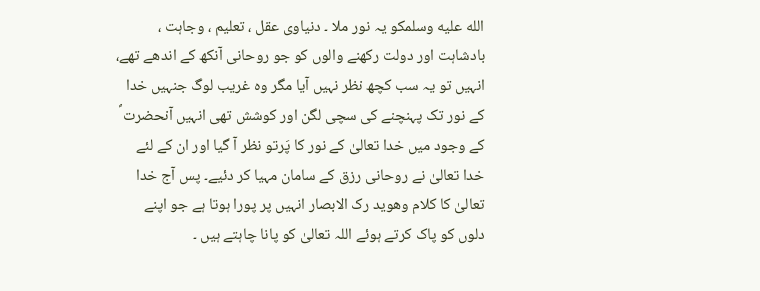الله عليه وسلمکو یہ نور ملا ۔ دنیاوی عقل ، تعلیم ، وجاہت ، بادشاہت اور دولت رکھنے والوں کو جو روحانی آنکھ کے اندھے تھے، انہیں تو یہ سب کچھ نظر نہیں آیا مگر وہ غریب لوگ جنہیں خدا کے نور تک پہنچنے کی سچی لگن اور کوشش تھی انہیں آنحضرت ؐ کے وجود میں خدا تعالیٰ کے نور کا پَرتو نظر آ گیا اور ان کے لئے خدا تعالیٰ نے روحانی رزق کے سامان مہیا کر دئیے۔ پس آج خدا تعالیٰ کا کلام وھوید رک الابصار انہیں پر پورا ہوتا ہے جو اپنے دلوں کو پاک کرتے ہوئے اللہ تعالیٰ کو پانا چاہتے ہیں ۔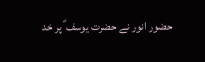حضور انور نے حضرت یوسف ؑ پر خد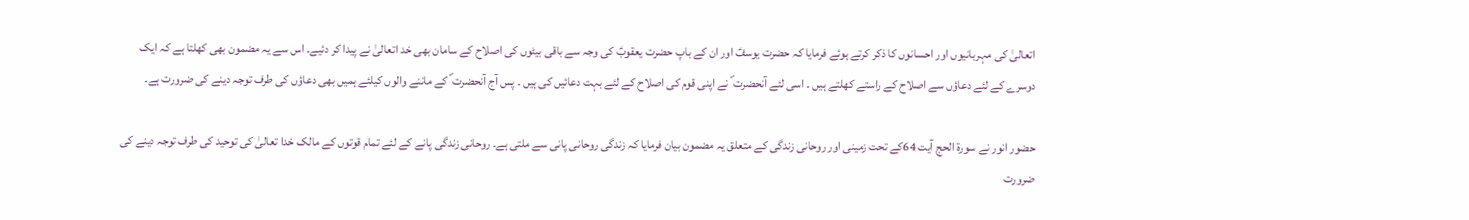اتعالیٰ کی مہربانیوں اور احسانوں کا ذکر کرتے ہوئے فرمایا کہ حضرت یوسفؑ اور ان کے باپ حضرت یعقوبؑ کی وجہ سے باقی بیٹوں کی اصلاح کے سامان بھی خد اتعالیٰ نے پیدا کر دئیے۔ اس سے یہ مضمون بھی کھلتا ہے کہ ایک دوسرے کے لئے دعاؤں سے اصلاح کے راستے کھلتے ہیں ۔ اسی لئے آنحضرت ؐ نے اپنی قوم کی اصلاح کے لئے بہت دعائیں کی ہیں ۔ پس آج آنحضرت ؐ کے ماننے والوں کیلئے ہمیں بھی دعاؤں کی طرف توجہ دینے کی ضرورت ہے۔

حضور انور نے سورۃ الحج آیت 64کے تحت زمینی اور روحانی زندگی کے متعلق یہ مضمون بیان فرمایا کہ زندگی روحانی پانی سے ملتی ہے۔ روحانی زندگی پانے کے لئے تمام قوتوں کے مالک خدا تعالیٰ کی توحید کی طرف توجہ دینے کی ضرورت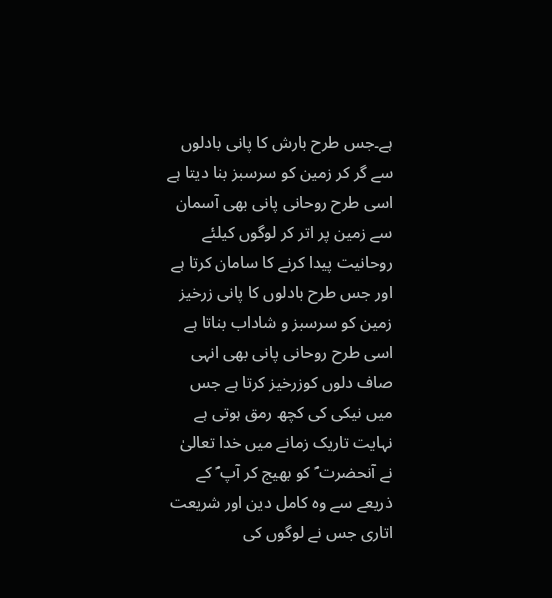ہے۔جس طرح بارش کا پانی بادلوں سے گر کر زمین کو سرسبز بنا دیتا ہے اسی طرح روحانی پانی بھی آسمان سے زمین پر اتر کر لوگوں کیلئے روحانیت پیدا کرنے کا سامان کرتا ہے اور جس طرح بادلوں کا پانی زرخیز زمین کو سرسبز و شاداب بناتا ہے اسی طرح روحانی پانی بھی انہی صاف دلوں کوزرخیز کرتا ہے جس میں نیکی کی کچھ رمق ہوتی ہے نہایت تاریک زمانے میں خدا تعالیٰ نے آنحضرت ؐ کو بھیج کر آپ ؐ کے ذریعے سے وہ کامل دین اور شریعت اتاری جس نے لوگوں کی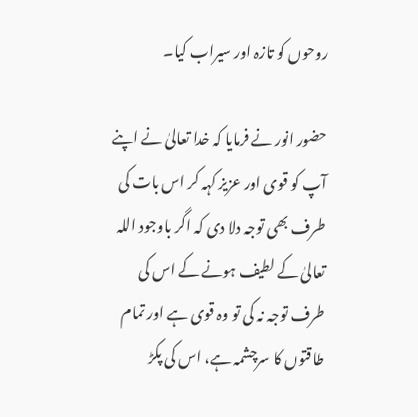روحوں کو تازہ اور سیراب کیا۔

حضور انور نے فرمایا کہ خدا تعالیٰ نے اپنے آپ کو قوی اور عزیز کہہ کر اس بات کی طرف بھی توجہ دلا دی کہ اگر باوجود اللہ تعالیٰ کے لطیف ہونے کے اس کی طرف توجہ نہ کی تو وہ قوی ہے اور تمام طاقتوں کا سرچشمہ ہے، اس کی پکڑ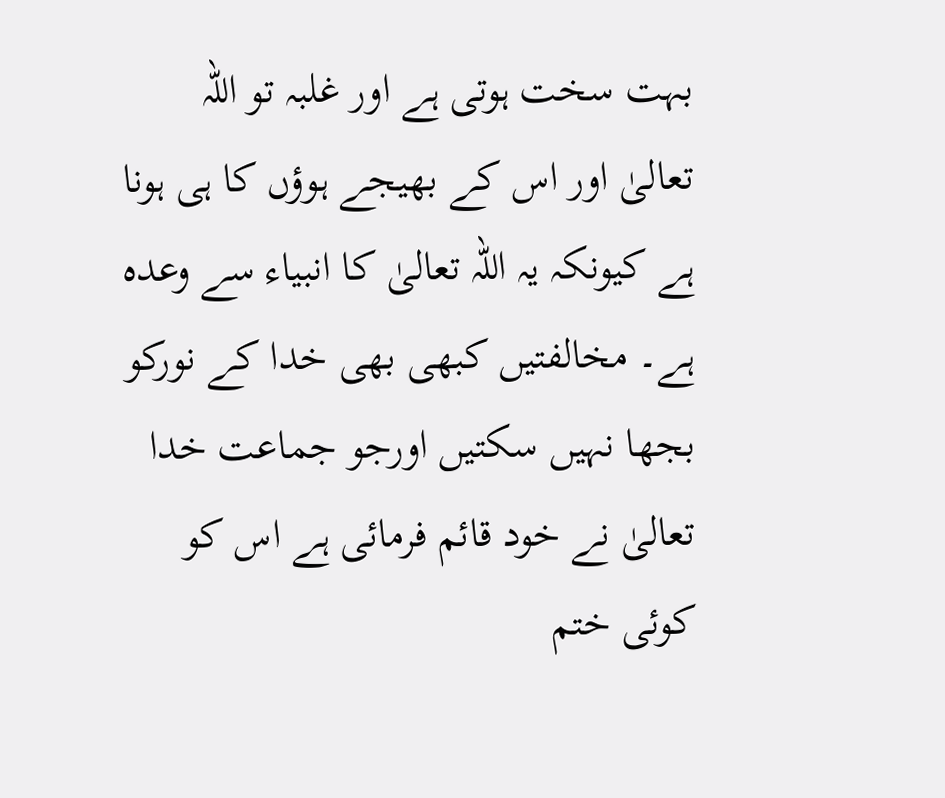بہت سخت ہوتی ہے اور غلبہ تو اللہ تعالیٰ اور اس کے بھیجے ہوؤں کا ہی ہونا ہے کیونکہ یہ اللہ تعالیٰ کا انبیاء سے وعدہ ہے۔ مخالفتیں کبھی بھی خدا کے نورکو بجھا نہیں سکتیں اورجو جماعت خدا تعالیٰ نے خود قائم فرمائی ہے اس کو کوئی ختم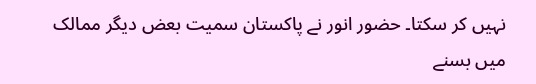نہیں کر سکتا۔ حضور انور نے پاکستان سمیت بعض دیگر ممالک میں بسنے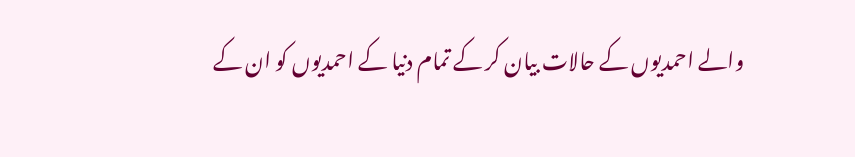والے احمدیوں کے حالات بیان کر کے تمام دنیا کے احمدیوں کو ان کے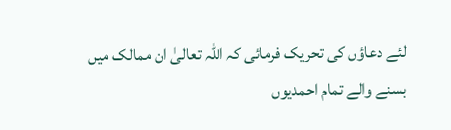لئے دعاؤں کی تحریک فرمائی کہ اللہ تعالیٰ ان ممالک میں بسنے والے تمام احمدیوں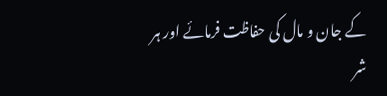کے جان و مال کی حفاظت فرمائے اور ہر شر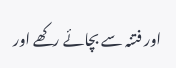اور فتنہ سے بچائے رکھے اور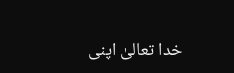خدا تعالیٰ اپنی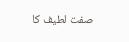صفت لطیف کا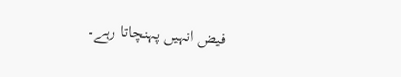فیض انہیں پہنچاتا رہے۔